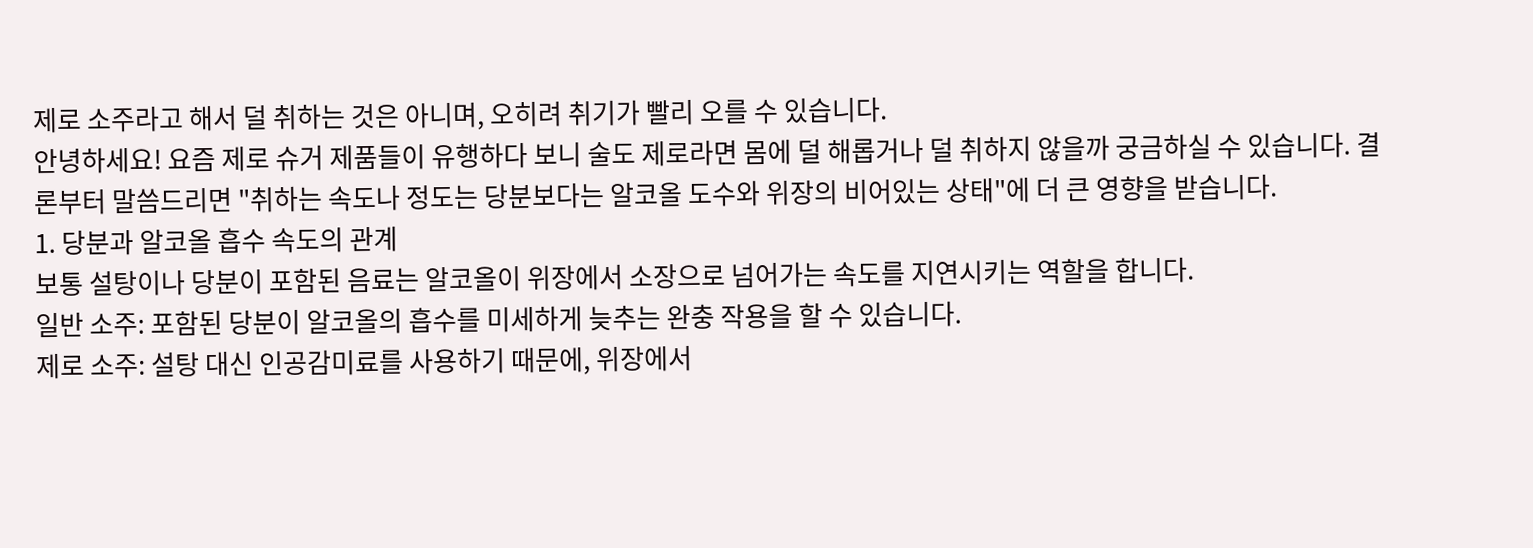제로 소주라고 해서 덜 취하는 것은 아니며, 오히려 취기가 빨리 오를 수 있습니다.
안녕하세요! 요즘 제로 슈거 제품들이 유행하다 보니 술도 제로라면 몸에 덜 해롭거나 덜 취하지 않을까 궁금하실 수 있습니다. 결론부터 말씀드리면 "취하는 속도나 정도는 당분보다는 알코올 도수와 위장의 비어있는 상태"에 더 큰 영향을 받습니다.
1. 당분과 알코올 흡수 속도의 관계
보통 설탕이나 당분이 포함된 음료는 알코올이 위장에서 소장으로 넘어가는 속도를 지연시키는 역할을 합니다.
일반 소주: 포함된 당분이 알코올의 흡수를 미세하게 늦추는 완충 작용을 할 수 있습니다.
제로 소주: 설탕 대신 인공감미료를 사용하기 때문에, 위장에서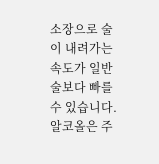소장으로 술이 내려가는 속도가 일반 술보다 빠를 수 있습니다. 알코올은 주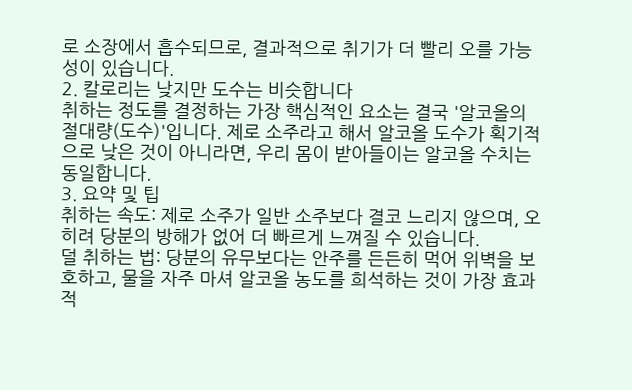로 소장에서 흡수되므로, 결과적으로 취기가 더 빨리 오를 가능성이 있습니다.
2. 칼로리는 낮지만 도수는 비슷합니다
취하는 정도를 결정하는 가장 핵심적인 요소는 결국 '알코올의 절대량(도수)'입니다. 제로 소주라고 해서 알코올 도수가 획기적으로 낮은 것이 아니라면, 우리 몸이 받아들이는 알코올 수치는 동일합니다.
3. 요약 및 팁
취하는 속도: 제로 소주가 일반 소주보다 결코 느리지 않으며, 오히려 당분의 방해가 없어 더 빠르게 느껴질 수 있습니다.
덜 취하는 법: 당분의 유무보다는 안주를 든든히 먹어 위벽을 보호하고, 물을 자주 마셔 알코올 농도를 희석하는 것이 가장 효과적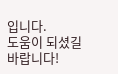입니다.
도움이 되셨길 바랍니다!